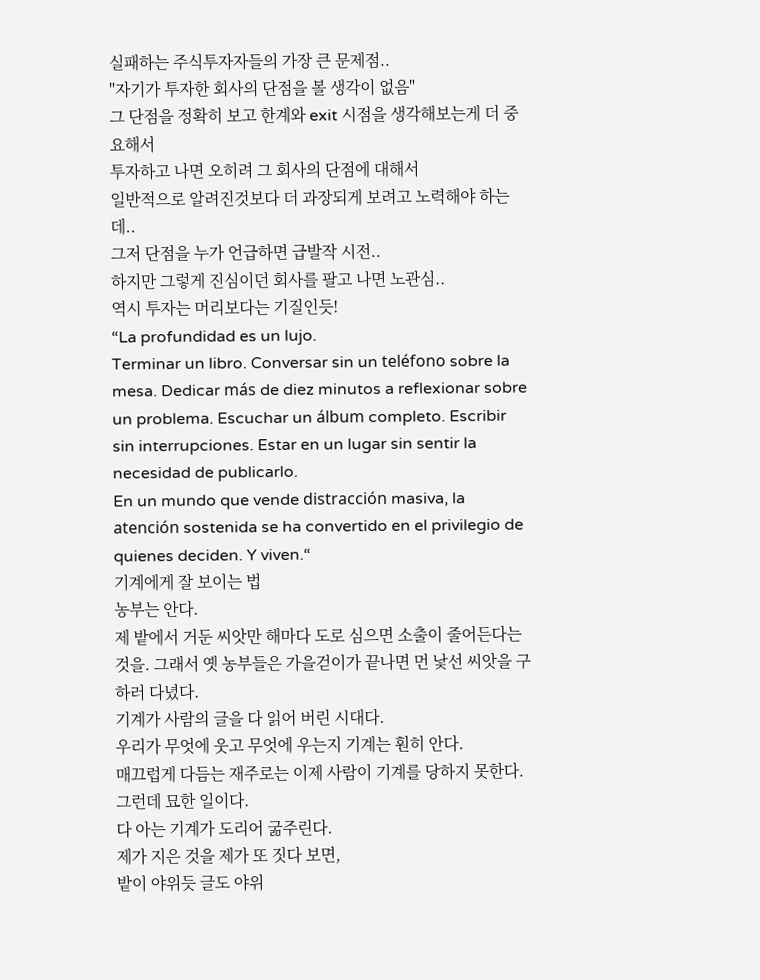실패하는 주식투자자들의 가장 큰 문제점..
"자기가 투자한 회사의 단점을 볼 생각이 없음"
그 단점을 정확히 보고 한계와 exit 시점을 생각해보는게 더 중요해서
투자하고 나면 오히려 그 회사의 단점에 대해서
일반적으로 알려진것보다 더 과장되게 보려고 노력해야 하는데..
그저 단점을 누가 언급하면 급발작 시전..
하지만 그렇게 진심이던 회사를 팔고 나면 노관심..
역시 투자는 머리보다는 기질인듯!
“La profundidad es un lujo.
Terminar un libro. Conversar sin un teléfono sobre la mesa. Dedicar más de diez minutos a reflexionar sobre un problema. Escuchar un álbum completo. Escribir sin interrupciones. Estar en un lugar sin sentir la necesidad de publicarlo.
En un mundo que vende distracción masiva, la atención sostenida se ha convertido en el privilegio de quienes deciden. Y viven.“
기계에게 잘 보이는 법
농부는 안다.
제 밭에서 거둔 씨앗만 해마다 도로 심으면 소출이 줄어든다는 것을. 그래서 옛 농부들은 가을걷이가 끝나면 먼 낯선 씨앗을 구하러 다녔다.
기계가 사람의 글을 다 읽어 버린 시대다.
우리가 무엇에 웃고 무엇에 우는지 기계는 훤히 안다.
매끄럽게 다듬는 재주로는 이제 사람이 기계를 당하지 못한다.
그런데 묘한 일이다.
다 아는 기계가 도리어 굶주린다.
제가 지은 것을 제가 또 짓다 보면,
밭이 야위듯 글도 야위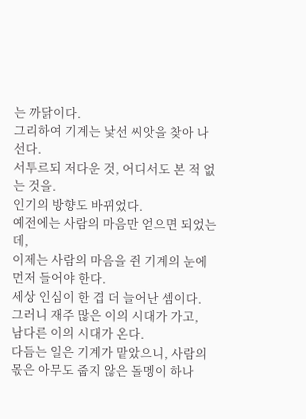는 까닭이다.
그리하여 기계는 낯선 씨앗을 찾아 나선다.
서투르되 저다운 것, 어디서도 본 적 없는 것을.
인기의 방향도 바뀌었다.
예전에는 사람의 마음만 얻으면 되었는데,
이제는 사람의 마음을 쥔 기계의 눈에 먼저 들어야 한다.
세상 인심이 한 겹 더 늘어난 셈이다.
그러니 재주 많은 이의 시대가 가고,
남다른 이의 시대가 온다.
다듬는 일은 기계가 맡았으니, 사람의 몫은 아무도 줍지 않은 돌멩이 하나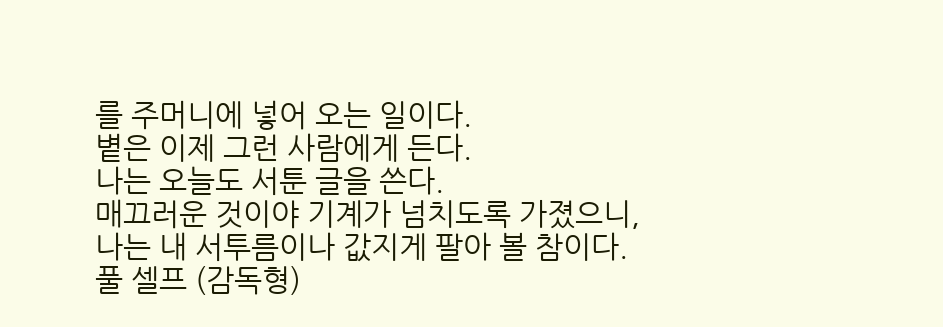를 주머니에 넣어 오는 일이다.
볕은 이제 그런 사람에게 든다.
나는 오늘도 서툰 글을 쓴다.
매끄러운 것이야 기계가 넘치도록 가졌으니,
나는 내 서투름이나 값지게 팔아 볼 참이다.
풀 셀프 (감독형)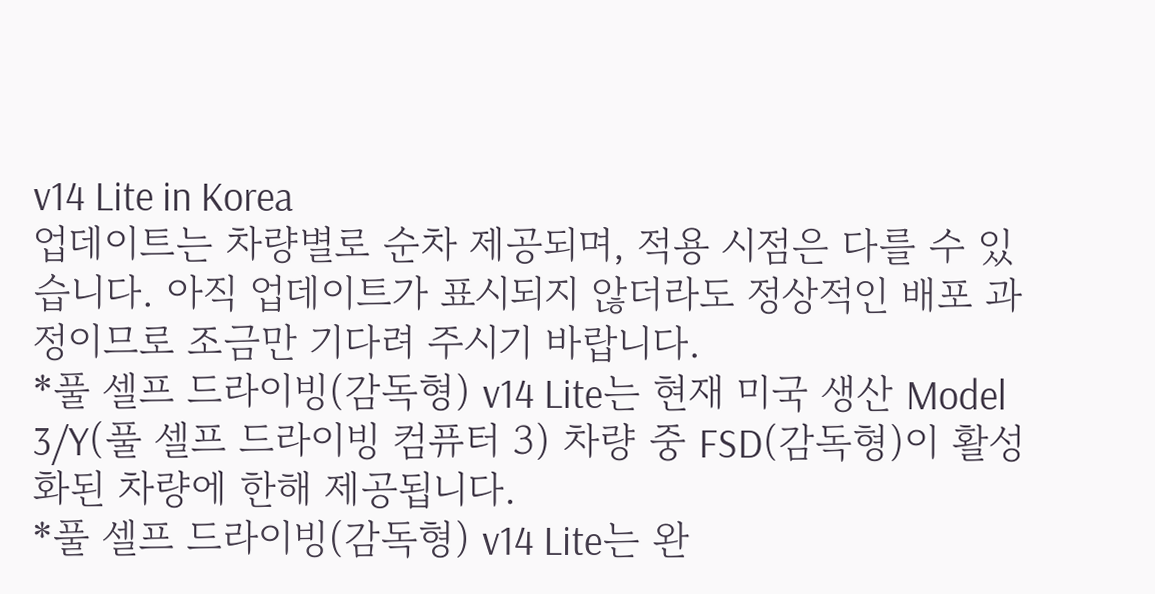v14 Lite in Korea
업데이트는 차량별로 순차 제공되며, 적용 시점은 다를 수 있습니다. 아직 업데이트가 표시되지 않더라도 정상적인 배포 과정이므로 조금만 기다려 주시기 바랍니다.
*풀 셀프 드라이빙(감독형) v14 Lite는 현재 미국 생산 Model 3/Y(풀 셀프 드라이빙 컴퓨터 3) 차량 중 FSD(감독형)이 활성화된 차량에 한해 제공됩니다.
*풀 셀프 드라이빙(감독형) v14 Lite는 완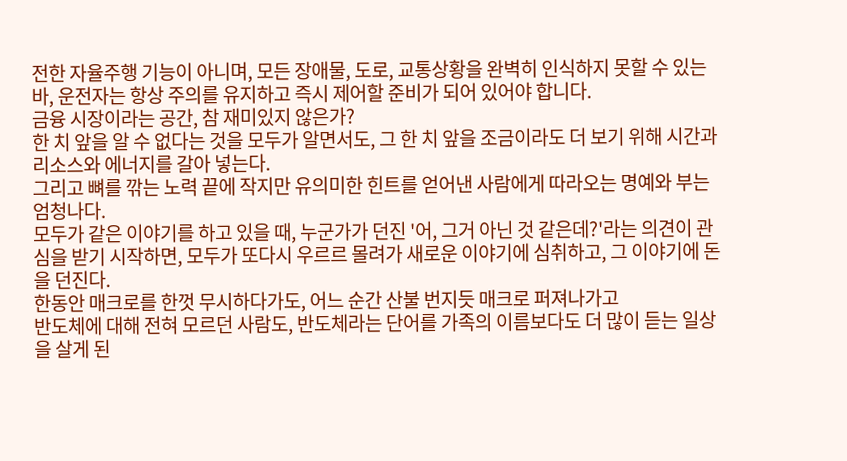전한 자율주행 기능이 아니며, 모든 장애물, 도로, 교통상황을 완벽히 인식하지 못할 수 있는바, 운전자는 항상 주의를 유지하고 즉시 제어할 준비가 되어 있어야 합니다.
금융 시장이라는 공간, 참 재미있지 않은가?
한 치 앞을 알 수 없다는 것을 모두가 알면서도, 그 한 치 앞을 조금이라도 더 보기 위해 시간과 리소스와 에너지를 갈아 넣는다.
그리고 뼈를 깎는 노력 끝에 작지만 유의미한 힌트를 얻어낸 사람에게 따라오는 명예와 부는 엄청나다.
모두가 같은 이야기를 하고 있을 때, 누군가가 던진 '어, 그거 아닌 것 같은데?'라는 의견이 관심을 받기 시작하면, 모두가 또다시 우르르 몰려가 새로운 이야기에 심취하고, 그 이야기에 돈을 던진다.
한동안 매크로를 한껏 무시하다가도, 어느 순간 산불 번지듯 매크로 퍼져나가고
반도체에 대해 전혀 모르던 사람도, 반도체라는 단어를 가족의 이름보다도 더 많이 듣는 일상을 살게 된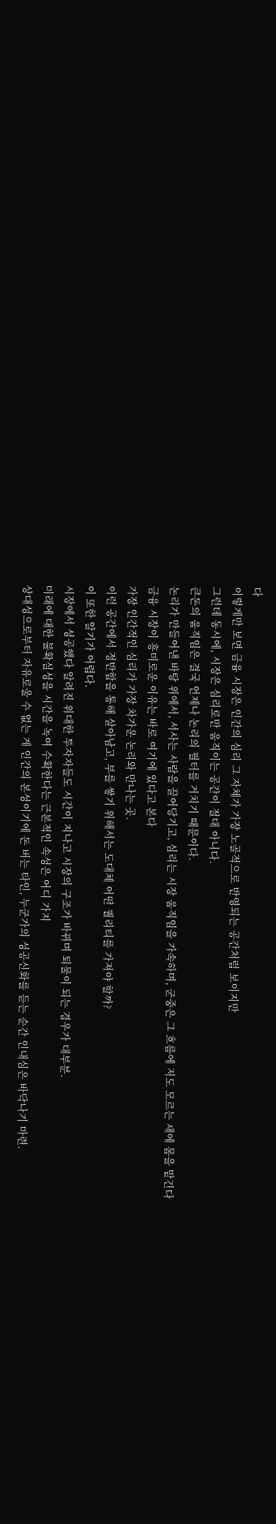다
이렇게만 보면 금융 시장은 인간의 심리 그 자체가 가장 노골적으로 반영되는 공간처럼 보이지만
그런데 동시에, 시장은 심리로만 움직이는 공간이 절대 아니다.
큰돈의 움직임은 결국 언제나 논리의 필터를 거치기 때문이다.
논리가 만들어낸 바탕 위에서, 서사는 사람을 끌어당기고, 심리는 시장 움직임을 가속하며, 군중은 그 흐름에 저도 모르는 새에 몸을 맡긴다
금융 시장이 흥미로운 이유는 바로 여기에 있다고 본다
가장 인간적인 심리가 가장 차가운 논리와 만나는 곳.
이런 공간에서 정반합을 통해 살아남고, 부를 쌓기 위해서는 도대체 어떤 퀄리티를 가져야 할까?
이 또한 알기가 어렵다.
시장에서 성공했다 알려진 위대한 투자자들도 시간이 지나고 시장의 구조가 바뀌며 퇴물이 되는 경우가 대부분.
미래에 대한 불확실성을 시간을 녹여 수확한다는 근본적인 속성은 어디 가지
상대성으로부터 자유로울 수 없는 게 인간의 본성이기에 돈 버는 타인, 누군가의 성공신화를 듣는 순간 인내심은 바닥나기 마련.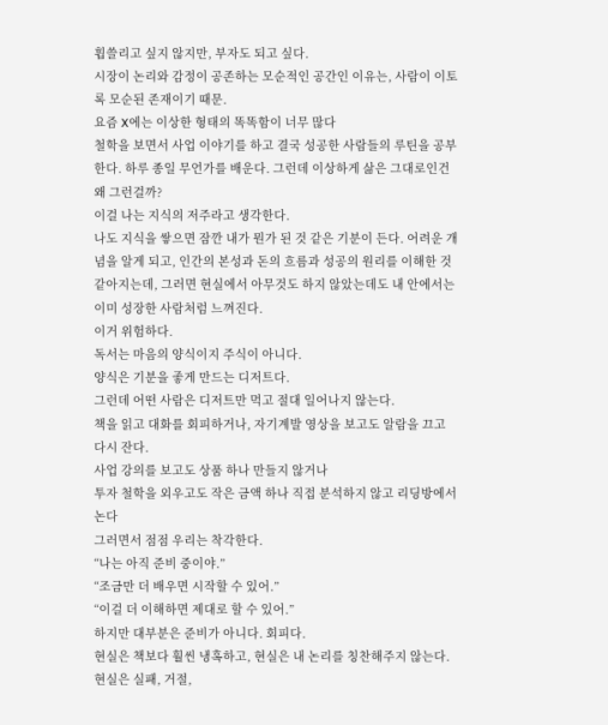휩쓸리고 싶지 않지만, 부자도 되고 싶다.
시장이 논리와 감정이 공존하는 모순적인 공간인 이유는, 사람이 이토록 모순된 존재이기 때문.
요즘 X에는 이상한 형태의 똑똑함이 너무 많다
철학을 보면서 사업 이야기를 하고 결국 성공한 사람들의 루틴을 공부한다. 하루 종일 무언가를 배운다. 그런데 이상하게 삶은 그대로인건 왜 그런걸까?
이걸 나는 지식의 저주라고 생각한다.
나도 지식을 쌓으면 잠깐 내가 뭔가 된 것 같은 기분이 든다. 어려운 개념을 알게 되고, 인간의 본성과 돈의 흐름과 성공의 원리를 이해한 것 같아지는데, 그러면 현실에서 아무것도 하지 않았는데도 내 안에서는 이미 성장한 사람처럼 느껴진다.
이거 위험하다.
독서는 마음의 양식이지 주식이 아니다.
양식은 기분을 좋게 만드는 디저트다.
그런데 어떤 사람은 디저트만 먹고 절대 일어나지 않는다.
책을 읽고 대화를 회피하거나, 자기계발 영상을 보고도 알람을 끄고 다시 잔다.
사업 강의를 보고도 상품 하나 만들지 않거나
투자 철학을 외우고도 작은 금액 하나 직접 분석하지 않고 리딩방에서 논다
그러면서 점점 우리는 착각한다.
“나는 아직 준비 중이야.”
“조금만 더 배우면 시작할 수 있어.”
“이걸 더 이해하면 제대로 할 수 있어.”
하지만 대부분은 준비가 아니다. 회피다.
현실은 책보다 훨씬 냉혹하고, 현실은 내 논리를 칭찬해주지 않는다.
현실은 실패, 거절,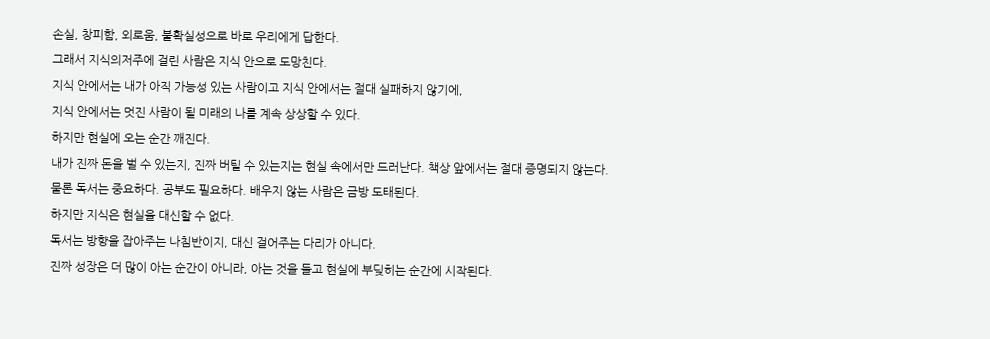손실, 창피함, 외로움, 불확실성으로 바로 우리에게 답한다.
그래서 지식의저주에 걸린 사람은 지식 안으로 도망친다.
지식 안에서는 내가 아직 가능성 있는 사람이고 지식 안에서는 절대 실패하지 않기에,
지식 안에서는 멋진 사람이 될 미래의 나를 계속 상상할 수 있다.
하지만 현실에 오는 순간 깨진다.
내가 진짜 돈을 벌 수 있는지, 진짜 버틸 수 있는지는 현실 속에서만 드러난다. 책상 앞에서는 절대 증명되지 않는다.
물론 독서는 중요하다. 공부도 필요하다. 배우지 않는 사람은 금방 도태된다.
하지만 지식은 현실을 대신할 수 없다.
독서는 방향을 잡아주는 나침반이지, 대신 걸어주는 다리가 아니다.
진짜 성장은 더 많이 아는 순간이 아니라, 아는 것을 들고 현실에 부딪히는 순간에 시작된다.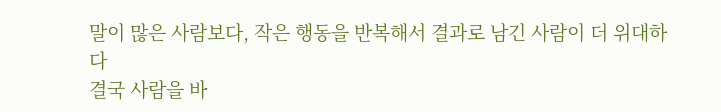말이 많은 사람보다, 작은 행동을 반복해서 결과로 남긴 사람이 더 위대하다
결국 사람을 바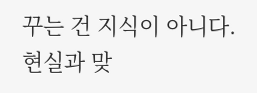꾸는 건 지식이 아니다.
현실과 맞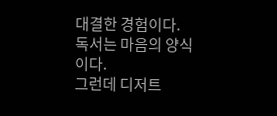대결한 경험이다.
독서는 마음의 양식이다.
그런데 디저트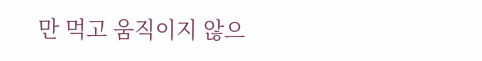만 먹고 움직이지 않으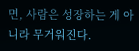면, 사람은 성장하는 게 아니라 무거워진다.